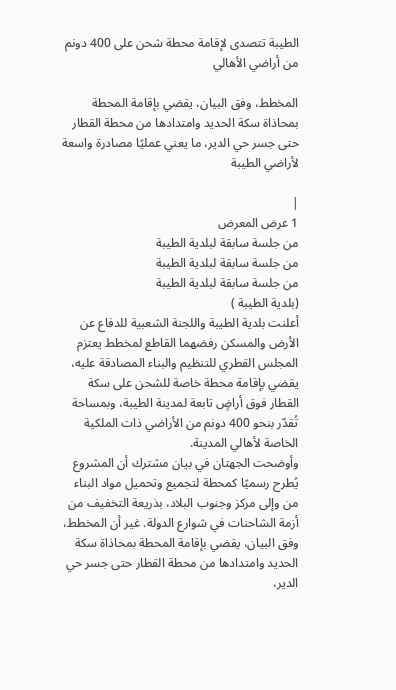الطيبة تتصدى لإقامة محطة شحن على 400 دونم من أراضي الأهالي

المخطط، وفق البيان، يقضي بإقامة المحطة بمحاذاة سكة الحديد وامتدادها من محطة القطار حتى جسر حي الدير، ما يعني عمليًا مصادرة واسعة لأراضي الطيبة

|
1 عرض المعرض
من جلسة سابقة لبلدية الطيبة
من جلسة سابقة لبلدية الطيبة
من جلسة سابقة لبلدية الطيبة
(بلدية الطيبة )
أعلنت بلدية الطيبة واللجنة الشعبية للدفاع عن الأرض والمسكن رفضهما القاطع لمخطط يعتزم المجلس القطري للتنظيم والبناء المصادقة عليه، يقضي بإقامة محطة خاصة للشحن على سكة القطار فوق أراضٍ تابعة لمدينة الطيبة، وبمساحة تُقدّر بنحو 400 دونم من الأراضي ذات الملكية الخاصة لأهالي المدينة.
وأوضحت الجهتان في بيان مشترك أن المشروع يُطرح رسميًا كمحطة لتجميع وتحميل مواد البناء من وإلى مركز وجنوب البلاد، بذريعة التخفيف من أزمة الشاحنات في شوارع الدولة. غير أن المخطط، وفق البيان، يقضي بإقامة المحطة بمحاذاة سكة الحديد وامتدادها من محطة القطار حتى جسر حي الدير،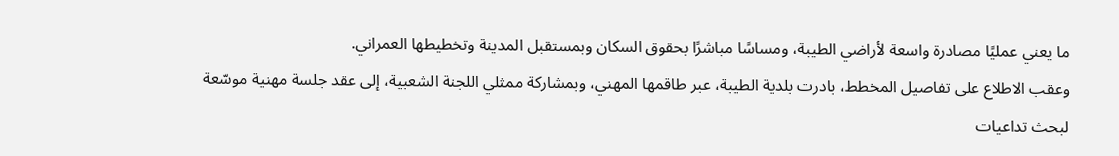ما يعني عمليًا مصادرة واسعة لأراضي الطيبة، ومساسًا مباشرًا بحقوق السكان وبمستقبل المدينة وتخطيطها العمراني.
وعقب الاطلاع على تفاصيل المخطط، بادرت بلدية الطيبة، عبر طاقمها المهني، وبمشاركة ممثلي اللجنة الشعبية، إلى عقد جلسة مهنية موسّعة لبحث تداعيات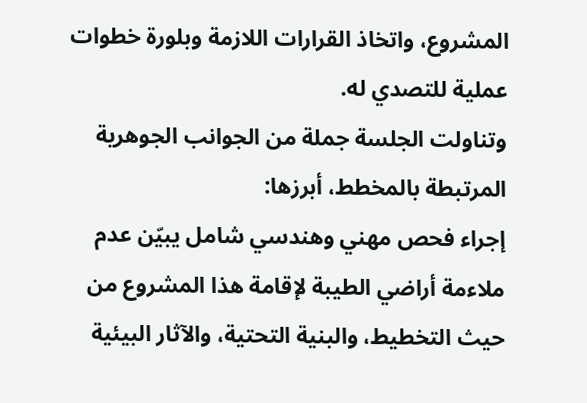المشروع، واتخاذ القرارات اللازمة وبلورة خطوات عملية للتصدي له.
وتناولت الجلسة جملة من الجوانب الجوهرية المرتبطة بالمخطط، أبرزها:
إجراء فحص مهني وهندسي شامل يبيّن عدم ملاءمة أراضي الطيبة لإقامة هذا المشروع من حيث التخطيط، والبنية التحتية، والآثار البيئية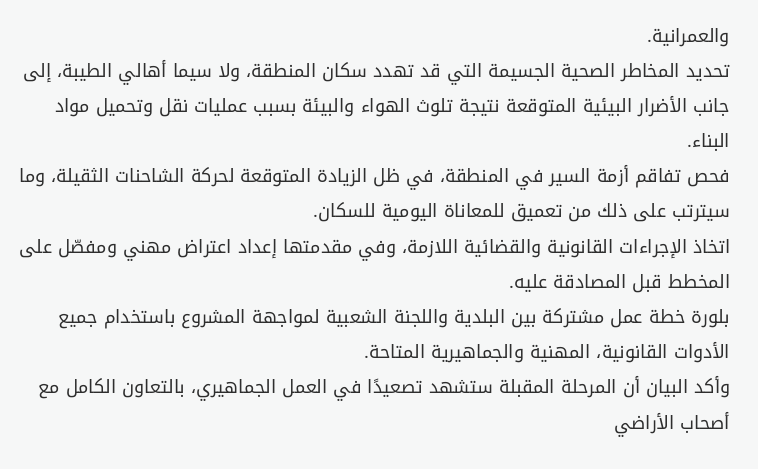والعمرانية.
تحديد المخاطر الصحية الجسيمة التي قد تهدد سكان المنطقة، ولا سيما أهالي الطيبة، إلى جانب الأضرار البيئية المتوقعة نتيجة تلوث الهواء والبيئة بسبب عمليات نقل وتحميل مواد البناء.
فحص تفاقم أزمة السير في المنطقة، في ظل الزيادة المتوقعة لحركة الشاحنات الثقيلة، وما سيترتب على ذلك من تعميق للمعاناة اليومية للسكان.
اتخاذ الإجراءات القانونية والقضائية اللازمة، وفي مقدمتها إعداد اعتراض مهني ومفصّل على المخطط قبل المصادقة عليه.
بلورة خطة عمل مشتركة بين البلدية واللجنة الشعبية لمواجهة المشروع باستخدام جميع الأدوات القانونية، المهنية والجماهيرية المتاحة.
وأكد البيان أن المرحلة المقبلة ستشهد تصعيدًا في العمل الجماهيري، بالتعاون الكامل مع أصحاب الأراضي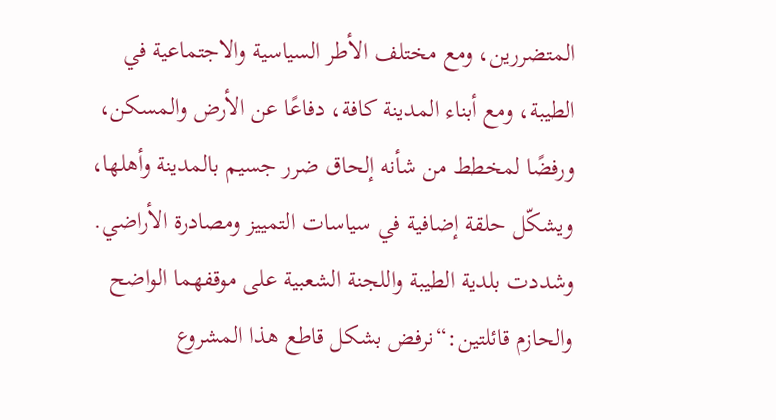المتضررين، ومع مختلف الأطر السياسية والاجتماعية في الطيبة، ومع أبناء المدينة كافة، دفاعًا عن الأرض والمسكن، ورفضًا لمخطط من شأنه إلحاق ضرر جسيم بالمدينة وأهلها، ويشكّل حلقة إضافية في سياسات التمييز ومصادرة الأراضي.
وشددت بلدية الطيبة واللجنة الشعبية على موقفهما الواضح والحازم قائلتين:“نرفض بشكل قاطع هذا المشروع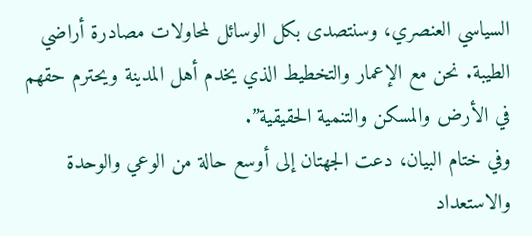السياسي العنصري، وسنتصدى بكل الوسائل لمحاولات مصادرة أراضي الطيبة. نحن مع الإعمار والتخطيط الذي يخدم أهل المدينة ويحترم حقهم في الأرض والمسكن والتنمية الحقيقية”.
وفي ختام البيان، دعت الجهتان إلى أوسع حالة من الوعي والوحدة والاستعداد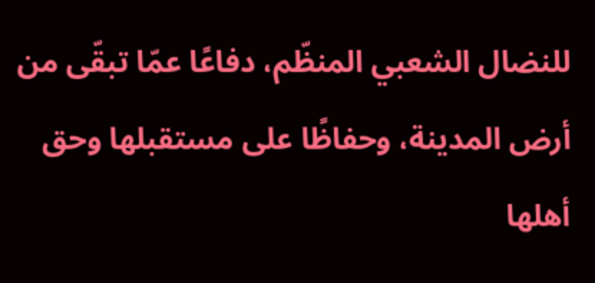للنضال الشعبي المنظّم، دفاعًا عمّا تبقّى من أرض المدينة، وحفاظًا على مستقبلها وحق أهلها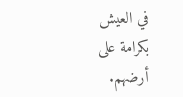في العيش بكرامة على أرضهم.